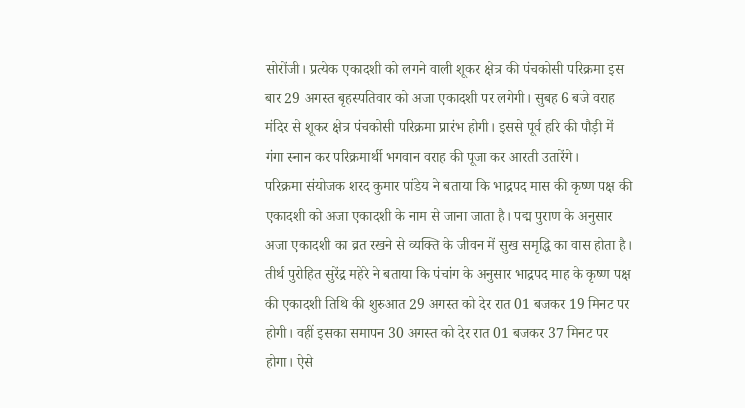सोरोंजी। प्रत्येक एकादशी को लगने वाली शूकर क्षेत्र की पंचकोसी परिक्रमा इस बार 29 अगस्त बृहस्पतिवार को अजा एकादशी पर लगेगी। सुबह 6 बजे वराह मंदिर से शूकर क्षेत्र पंचकोसी परिक्रमा प्रारंभ होगी। इससे पूर्व हरि की पौड़ी में गंगा स्नान कर परिक्रमार्थी भगवान वराह की पूजा कर आरती उतारेंगे।
परिक्रमा संयोजक शरद कुमार पांडेय ने बताया कि भाद्रपद मास की कृष्ण पक्ष की एकादशी को अजा एकादशी के नाम से जाना जाता है। पद्म पुराण के अनुसार अजा एकादशी का व्रत रखने से व्यक्ति के जीवन में सुख समृद्धि का वास होता है। तीर्थ पुरोहित सुरेंद्र महेरे ने बताया कि पंचांग के अनुसार भाद्रपद माह के कृष्ण पक्ष की एकादशी तिथि की शुरुआत 29 अगस्त को देर रात 01 बजकर 19 मिनट पर होगी। वहीं इसका समापन 30 अगस्त को देर रात 01 बजकर 37 मिनट पर होगा। ऐसे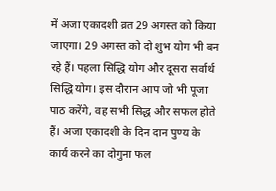में अजा एकादशी व्रत 29 अगस्त को किया जाएगा। 29 अगस्त को दो शुभ योग भी बन रहे हैं। पहला सिद्धि योग और दूसरा सर्वार्थ सिद्धि योग। इस दौरान आप जो भी पूजा पाठ करेंगे, वह सभी सिद्ध और सफल होते हैं। अजा एकादशी के दिन दान पुण्य के कार्य करने का दोगुना फल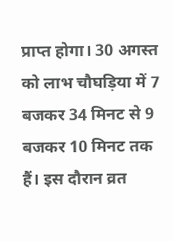प्राप्त होगा। 30 अगस्त को लाभ चौघड़िया में 7 बजकर 34 मिनट से 9 बजकर 10 मिनट तक हैं। इस दौरान व्रत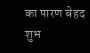का पारण बेहद शुभ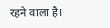रहने वाला है।